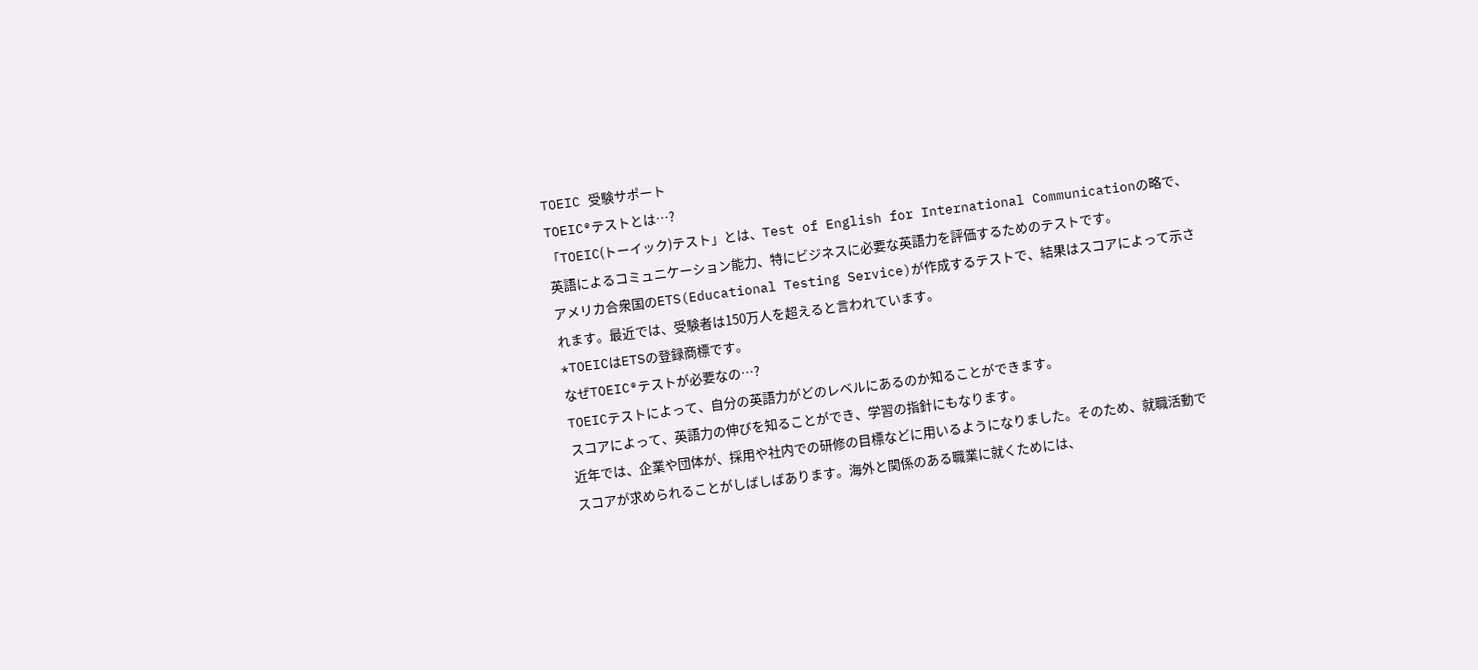TOEIC 受験サポート
TOEIC®テストとは…?
「TOEIC(トーイック)テスト」とは、Test of English for International Communicationの略で、英語によるコミュニケーション能力、特にビジネスに必要な英語力を評価するためのテストです。
アメリカ合衆国のETS(Educational Testing Service)が作成するテストで、結果はスコアによって示されます。最近では、受験者は150万人を超えると言われています。
*TOEICはETSの登録商標です。
なぜTOEIC®テストが必要なの…?
TOEICテストによって、自分の英語力がどのレベルにあるのか知ることができます。
スコアによって、英語力の伸びを知ることができ、学習の指針にもなります。
近年では、企業や団体が、採用や社内での研修の目標などに用いるようになりました。そのため、就職活動でスコアが求められることがしばしばあります。海外と関係のある職業に就くためには、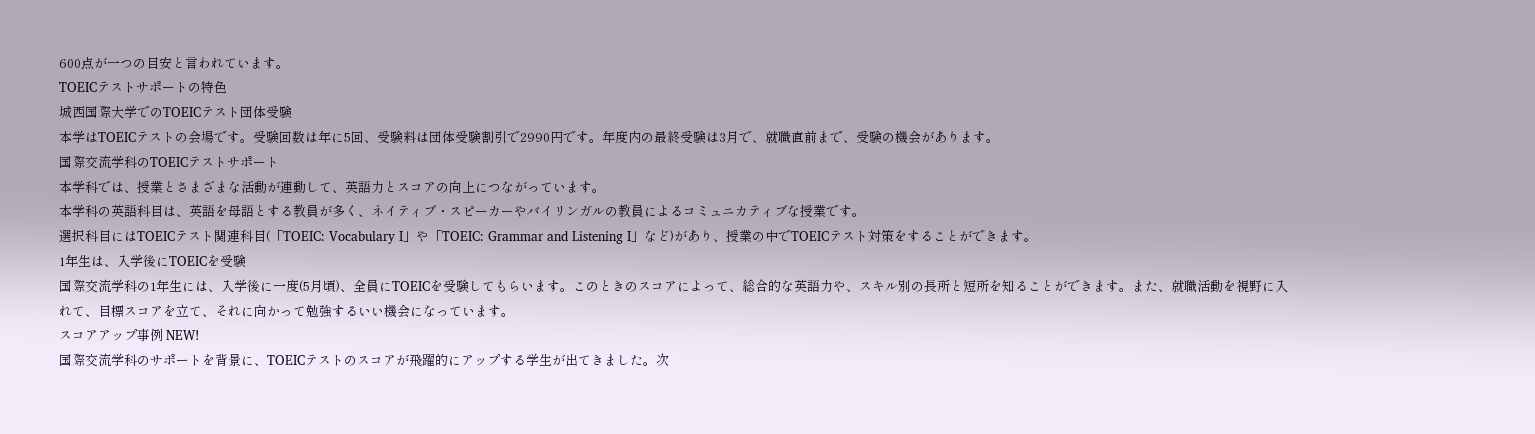600点が一つの目安と言われています。
TOEICテストサポートの特色
城西国際大学でのTOEICテスト団体受験
本学はTOEICテストの会場です。受験回数は年に5回、受験料は団体受験割引で2990円です。年度内の最終受験は3月で、就職直前まで、受験の機会があります。
国際交流学科のTOEICテストサポート
本学科では、授業とさまざまな活動が連動して、英語力とスコアの向上につながっています。
本学科の英語科目は、英語を母語とする教員が多く、ネイティブ・スピーカーやバイリンガルの教員によるコミュニカティブな授業です。
選択科目にはTOEICテスト関連科目(「TOEIC: Vocabulary I」や「TOEIC: Grammar and Listening I」など)があり、授業の中でTOEICテスト対策をすることができます。
1年生は、入学後にTOEICを受験
国際交流学科の1年生には、入学後に一度(5月頃)、全員にTOEICを受験してもらいます。このときのスコアによって、総合的な英語力や、スキル別の長所と短所を知ることができます。また、就職活動を視野に入れて、目標スコアを立て、それに向かって勉強するいい機会になっています。
スコアアップ事例 NEW!
国際交流学科のサポートを背景に、TOEICテストのスコアが飛躍的にアップする学生が出てきました。次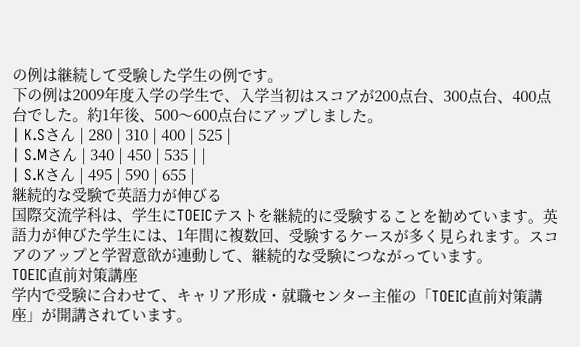の例は継続して受験した学生の例です。
下の例は2009年度入学の学生で、入学当初はスコアが200点台、300点台、400点台でした。約1年後、500〜600点台にアップしました。
| K.Sさん | 280 | 310 | 400 | 525 |
| S.Mさん | 340 | 450 | 535 | |
| S.Kさん | 495 | 590 | 655 |
継続的な受験で英語力が伸びる
国際交流学科は、学生にTOEICテストを継続的に受験することを勧めています。英語力が伸びた学生には、1年間に複数回、受験するケースが多く見られます。スコアのアップと学習意欲が連動して、継続的な受験につながっています。
TOEIC直前対策講座
学内で受験に合わせて、キャリア形成・就職センター主催の「TOEIC直前対策講座」が開講されています。